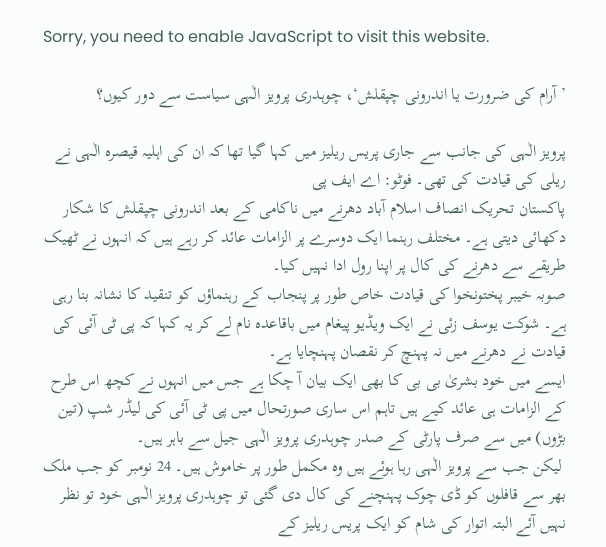Sorry, you need to enable JavaScript to visit this website.

’آرام کی ضرورت یا اندرونی چپقلش‘، چوہدری پرویز الٰہی سیاست سے دور کیوں؟

پرویز الٰہی کی جانب سے جاری پریس ریلیز میں کہا گیا تھا کہ ان کی اہلیہ قیصرہ الٰہی نے ریلی کی قیادت کی تھی۔ فوٹو: اے ایف پی
پاکستان تحریک انصاف اسلام آباد دھرنے میں ناکامی کے بعد اندرونی چپقلش کا شکار دکھائی دیتی ہے۔ مختلف رہنما ایک دوسرے پر الزامات عائد کر رہے ہیں کہ انہوں نے ٹھیک طریقے سے دھرنے کی کال پر اپنا رول ادا نہیں کیا۔
صوبہ خیبر پختونخوا کی قیادت خاص طور پر پنجاب کے رہنماؤں کو تنقید کا نشانہ بنا رہی ہے۔ شوکت یوسف زئی نے ایک ویڈیو پیغام میں باقاعدہ نام لے کر یہ کہا کہ پی ٹی آئی کی قیادت نے دھرنے میں نہ پہنچ کر نقصان پہنچایا ہے۔
ایسے میں خود بشریٰ بی بی کا بھی ایک بیان آ چکا ہے جس میں انہوں نے کچھ اس طرح کے الزامات ہی عائد کیے ہیں تاہم اس ساری صورتحال میں پی ٹی آئی کی لیڈر شپ (تین بڑوں) میں سے صرف پارٹی کے صدر چوہدری پرویز الٰہی جیل سے باہر ہیں۔
 لیکن جب سے پرویز الٰہی رہا ہوئے ہیں وہ مکمل طور پر خاموش ہیں۔ 24 نومبر کو جب ملک بھر سے قافلوں کو ڈی چوک پہنچنے کی کال دی گئی تو چوہدری پرویز الٰہی خود تو نظر نہیں آئے البتہ اتوار کی شام کو ایک پریس ریلیز کے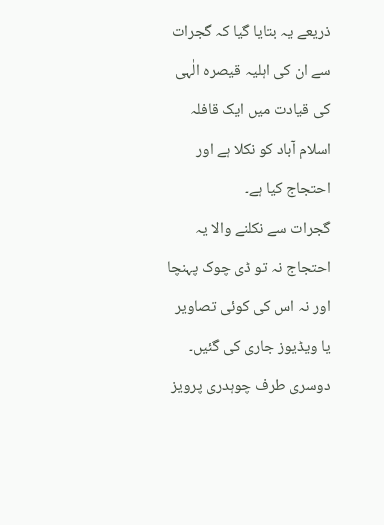ذریعے یہ بتایا گیا کہ گجرات سے ان کی اہلیہ قیصرہ الٰہی کی قیادت میں ایک قافلہ اسلام آباد کو نکلا ہے اور احتجاج کیا ہے۔
گجرات سے نکلنے والا یہ احتجاج نہ تو ڈی چوک پہنچا اور نہ اس کی کوئی تصاویر یا ویڈیوز جاری کی گئیں۔ دوسری طرف چوہدری پرویز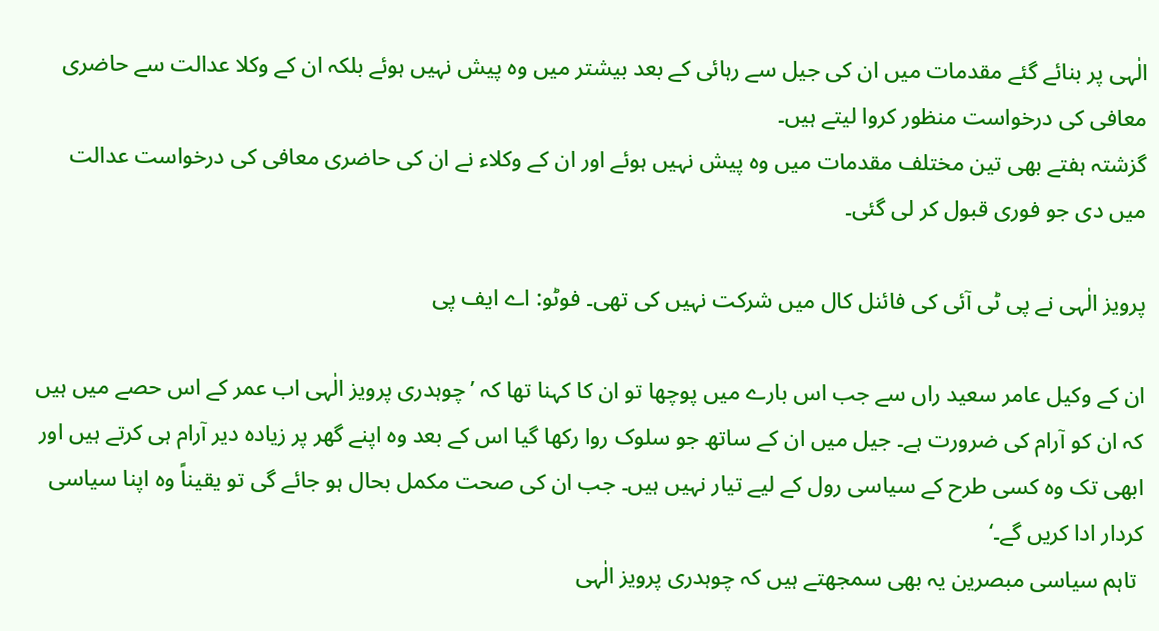الٰہی پر بنائے گئے مقدمات میں ان کی جیل سے رہائی کے بعد بیشتر میں وہ پیش نہیں ہوئے بلکہ ان کے وکلا عدالت سے حاضری معافی کی درخواست منظور کروا لیتے ہیں۔
گزشتہ ہفتے بھی تین مختلف مقدمات میں وہ پیش نہیں ہوئے اور ان کے وکلاء نے ان کی حاضری معافی کی درخواست عدالت میں دی جو فوری قبول کر لی گئی۔

پرویز الٰہی نے پی ٹی آئی کی فائنل کال میں شرکت نہیں کی تھی۔ فوٹو: اے ایف پی

ان کے وکیل عامر سعید راں سے جب اس بارے میں پوچھا تو ان کا کہنا تھا کہ ’چوہدری پرویز الٰہی اب عمر کے اس حصے میں ہیں کہ ان کو آرام کی ضرورت ہے۔ جیل میں ان کے ساتھ جو سلوک روا رکھا گیا اس کے بعد وہ اپنے گھر پر زیادہ دیر آرام ہی کرتے ہیں اور ابھی تک وہ کسی طرح کے سیاسی رول کے لیے تیار نہیں ہیں۔ جب ان کی صحت مکمل بحال ہو جائے گی تو یقیناً وہ اپنا سیاسی کردار ادا کریں گے۔‘
 تاہم سیاسی مبصرین یہ بھی سمجھتے ہیں کہ چوہدری پرویز الٰہی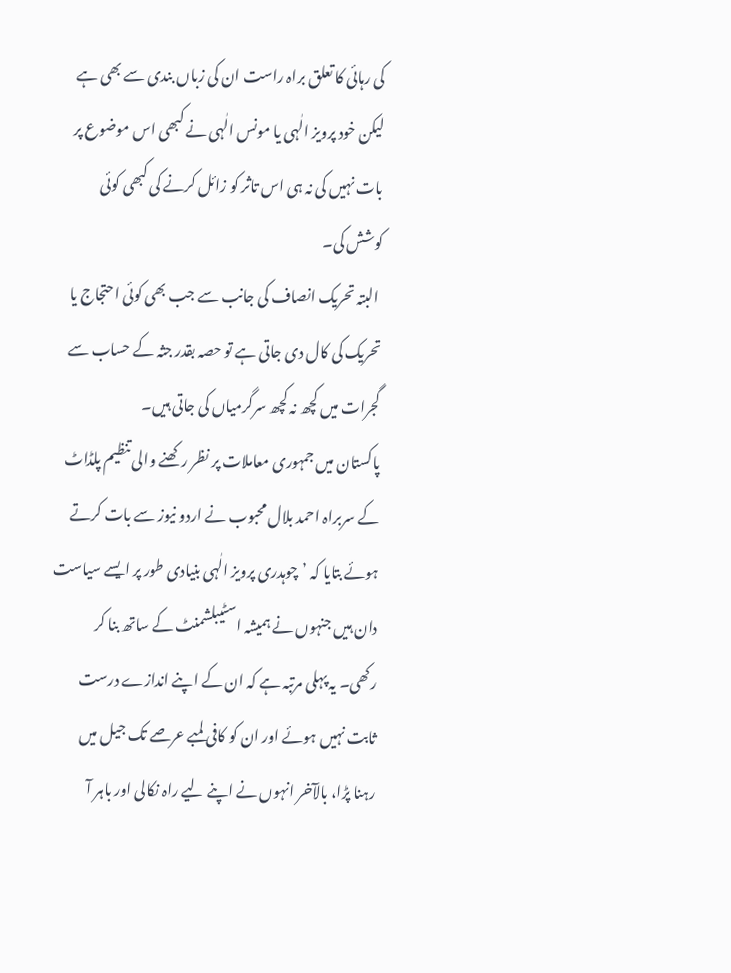کی رہائی کا تعلق براہ راست ان کی زباں بندی سے بھی ہے لیکن خود پرویز الٰہی یا مونس الٰہی نے کبھی اس موضوع پر بات نہیں کی نہ ہی اس تاثر کو زائل کرنے کی کبھی کوئی کوشش کی۔
 البتہ تحریک انصاف کی جانب سے جب بھی کوئی احتجاج یا تحریک کی کال دی جاتی ہے تو حصہ بقدر جثہ کے حساب سے گجرات میں کچھ نہ کچھ سرگرمیاں کی جاتی ہیں۔
پاکستان میں جمہوری معاملات پر نظر رکھنے والی تنظیم پلڈاٹ کے سربراہ احمد بلال محبوب نے اردو نیوز سے بات کرتے ہوئے بتایا کہ ’چوہدری پرویز الٰہی بنیادی طور پر ایسے سیاست دان ہیں جنہوں نے ہمیشہ اسٹیبلشمنٹ کے ساتھ بنا کر رکھی۔ یہ پہلی مرتبہ ہے کہ ان کے اپنے اندازے درست ثابت نہیں ہوئے اور ان کو کافی لمبے عرصے تک جیل میں رہنا پڑا، بالآخر انہوں نے اپنے لیے راہ نکالی اور باہر آ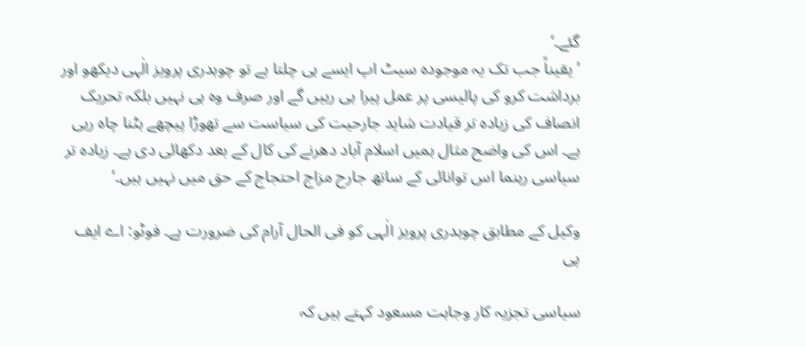گئے۔‘
’یقیناً جب تک یہ موجودہ سیٹ اپ ایسے ہی چلتا ہے تو چوہدری پرویز الٰہی دیکھو اور برداشت کرو کی پالیسی پر عمل پیرا ہی رہیں گے اور صرف وہ ہی نہیں بلکہ تحریک انصاف کی زیادہ تر قیادت شاید جارحیت کی سیاست سے تھوڑا پیچھے ہٹنا چاہ رہی ہے۔ اس کی واضح مثال ہمیں اسلام آباد دھرنے کی کال کے بعد دکھائی دی ہے۔ زیادہ تر سیاسی رہنما اس توانائی کے ساتھ جارح مزاج احتجاج کے حق میں نہیں ہیں۔‘

وکیل کے مطابق چوہدری پرویز الٰہی کو فی الحال آرام کی ضرورت ہے۔ فوٹو: اے ایف پی

سیاسی تجزیہ کار وجاہت مسعود کہتے ہیں کہ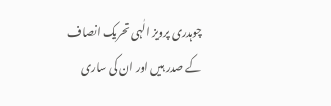چوہدری پرویز الٰہی تحریک انصاف کے صدر ہیں اور ان کی ساری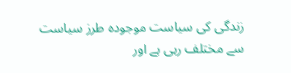زندگی کی سیاست موجودہ طرز سیاست سے مختلف رہی ہے اور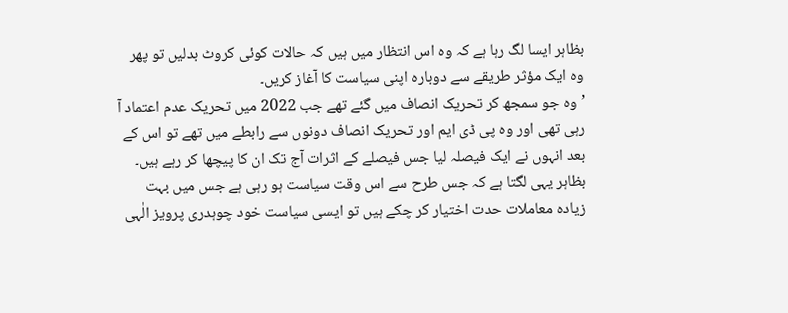بظاہر ایسا لگ رہا ہے کہ وہ اس انتظار میں ہیں کہ حالات کوئی کروٹ بدلیں تو پھر وہ ایک مؤثر طریقے سے دوبارہ اپنی سیاست کا آغاز کریں۔
’وہ جو سمجھ کر تحریک انصاف میں گئے تھے جب 2022 میں تحریک عدم اعتماد آ رہی تھی اور وہ پی ڈی ایم اور تحریک انصاف دونوں سے رابطے میں تھے تو اس کے بعد انہوں نے ایک فیصلہ لیا جس فیصلے کے اثرات آج تک ان کا پیچھا کر رہے ہیں۔ بظاہر یہی لگتا ہے کہ جس طرح سے اس وقت سیاست ہو رہی ہے جس میں بہت زیادہ معاملات حدت اختیار کر چکے ہیں تو ایسی سیاست خود چوہدری پرویز الٰہی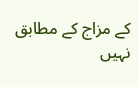کے مزاج کے مطابق نہیں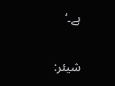ہے۔‘

شیئر: